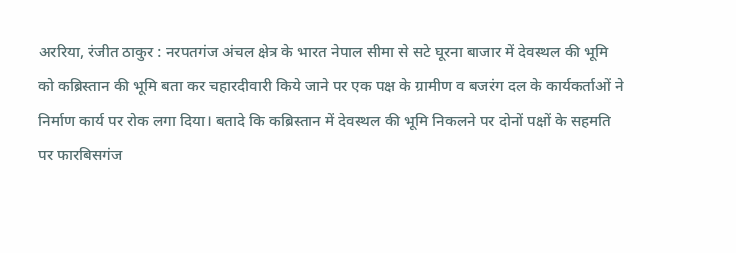अररिया, रंजीत ठाकुर : नरपतगंज अंचल क्षेत्र के भारत नेपाल सीमा से सटे घूरना बाजार में देवस्थल की भूमि को कब्रिस्तान की भूमि बता कर चहारदीवारी किये जाने पर एक पक्ष के ग्रामीण व बजरंग दल के कार्यकर्ताओं ने निर्माण कार्य पर रोक लगा दिया। बतादे कि कब्रिस्तान में देवस्थल की भूमि निकलने पर दोनों पक्षों के सहमति पर फारबिसगंज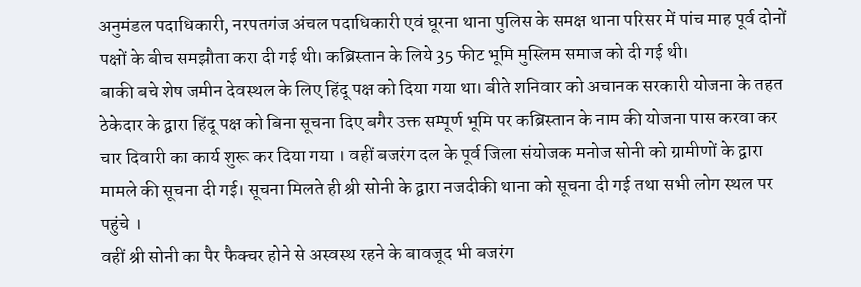अनुमंडल पदाधिकारी, नरपतगंज अंचल पदाधिकारी एवं घूरना थाना पुलिस के समक्ष थाना परिसर में पांच माह पूर्व दोनों पक्षों के बीच समझौता करा दी गई थी। कब्रिस्तान के लिये 35 फीट भूमि मुस्लिम समाज को दी गई थी।
बाकी बचे शेष जमीन देवस्थल के लिए हिंदू पक्ष को दिया गया था। बीते शनिवार को अचानक सरकारी योजना के तहत ठेकेदार के द्वारा हिंदू पक्ष को बिना सूचना दिए बगैर उक्त सम्पूर्ण भूमि पर कब्रिस्तान के नाम की योजना पास करवा कर चार दिवारी का कार्य शुरू कर दिया गया । वहीं बजरंग दल के पूर्व जिला संयोजक मनोज सोनी को ग्रामीणों के द्वारा मामले की सूचना दी गई। सूचना मिलते ही श्री सोनी के द्वारा नजदीकी थाना को सूचना दी गई तथा सभी लोग स्थल पर पहुंचे ।
वहीं श्री सोनी का पैर फैक्चर होने से अस्वस्थ रहने के बावजूद भी बजरंग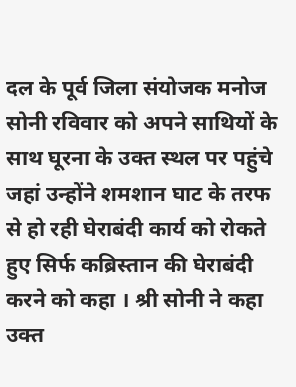दल के पूर्व जिला संयोजक मनोज सोनी रविवार को अपने साथियों के साथ घूरना के उक्त स्थल पर पहुंचे जहां उन्होंने शमशान घाट के तरफ से हो रही घेराबंदी कार्य को रोकते हुए सिर्फ कब्रिस्तान की घेराबंदी करने को कहा । श्री सोनी ने कहा उक्त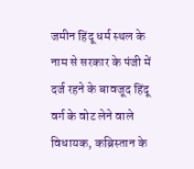जमीन हिंदू धर्म स्थल के नाम से सरकार के पंजी में दर्ज रहने के बावजूद हिंदू वर्ग के वोट लेने वाले विधायक, कब्रिस्तान के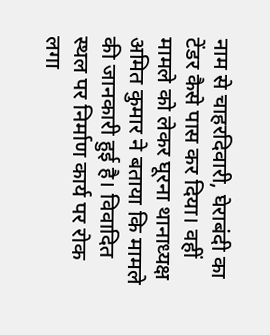नाम से चाहरदिवारी, घेराबंदी का टेंडर कैसे पास कर दिया। वहीं मामले को लेकर घूरना थानाध्यक्ष अमित कुमार ने बताया कि मामले की जानकारी हुई है। विवादित स्थल पर निर्माण कार्य पर रोक लगा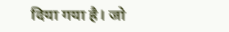दिया गया है। जो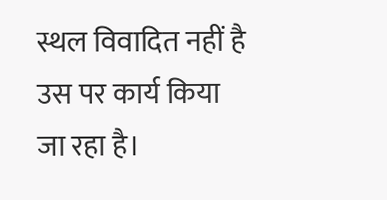स्थल विवादित नहीं है उस पर कार्य किया जा रहा है।